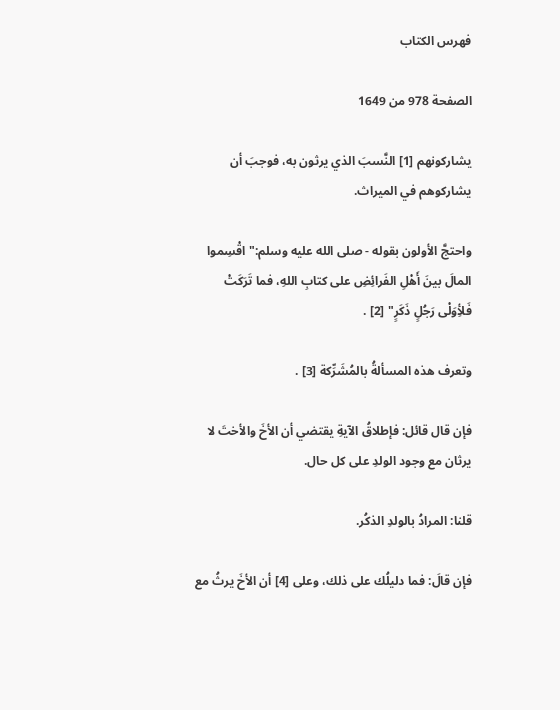فهرس الكتاب

الصفحة 978 من 1649

يشاركونهم [1] النَّسبَ الذي يرثون به، فوجبَ أن يشاركوهم في الميراث.

واحتجَّ الأولون بقوله - صلى الله عليه وسلم:"اقْسِموا المالَ بينَ أَهْلِ الفَرائِضِ على كتابِ اللهِ، فما تَرَكَتْ فَلأِوَلْى رَجُلٍ ذَكَرٍ" [2] .

وتعرف هذه المسألةُ بالمُشَرِّكة [3] .

فإن قال قائل: فإطلاقُ الآيةِ يقتضي أن الأخَ والأختَ لا يرثان مع وجود الولدِ على كل حال.

قلنا: المرادُ بالولدِ الذكُر.

فإن قالَ: فما دليلُك على ذلك، وعلى [4] أن الأخَ يرثُ مع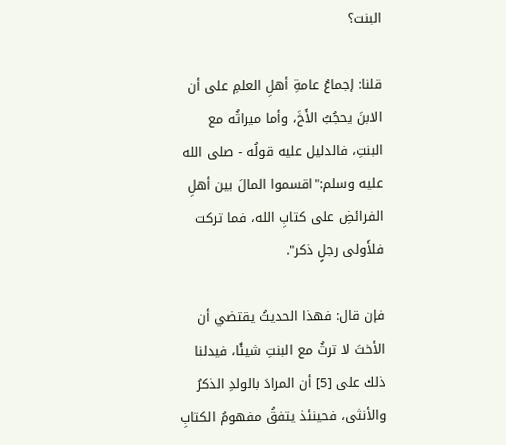البنت؟

قلنا: إجماعُ عامةِ أهلِ العلمِ على أن الابنَ يحجُبُ الأَخَ، وأما ميراثُه مع البنتِ، فالدليل عليه قولُه - صلى الله عليه وسلم:"اقسموا المالَ بين أهلِ الفرائضِ على كتابِ الله، فما تركت فلأَولى رجلٍ ذكر".

فإن قال: فهذا الحديثُ يقتضي أن الأختَ لا ترثُ مع البنتِ شيئًا، فيدلنا ذلك على [5] أن المرادَ بالولدِ الذكرُ والأنثى، فحينئذ يتفقُ مفهومُ الكتابِ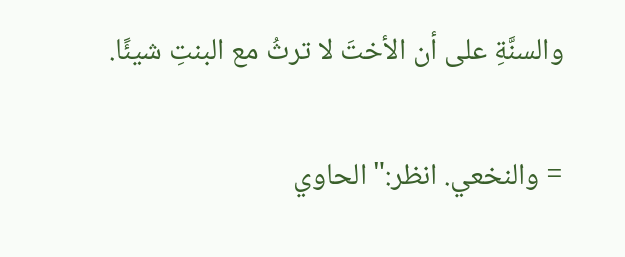والسنَّةِ على أن الأختَ لا ترثُ مع البنتِ شيئًا.

= والنخعي. انظر:"الحاوي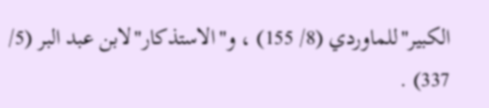الكبير"للماوردي (8/ 155) ، و"الاستذكار"لابن عبد البر (5/ 337) .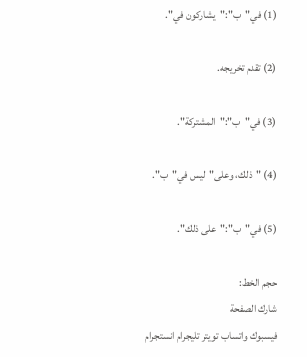(1) في"ب":"يشاركون في".

(2) تقدم تخريجه.

(3) في"ب":"المشتركة".

(4) "ذلك، وعلى"ليس في"ب".

(5) في"ب":"على ذلك".

حجم الخط:
شارك الصفحة
فيسبوك واتساب تويتر تليجرام انستجرام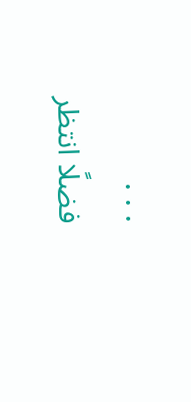. . .
فضلًا انتظر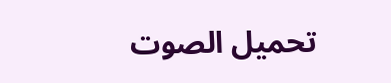تحميل الصوت